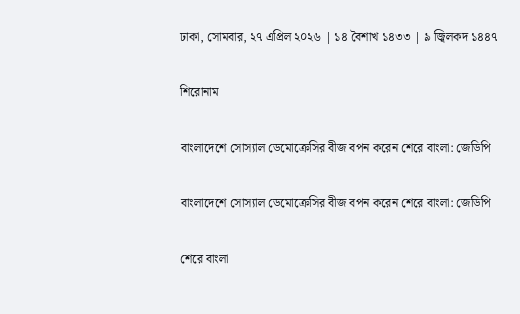ঢাকা, সোমবার, ২৭ এপ্রিল ২০২৬ | ১৪ বৈশাখ ১৪৩৩ | ৯ জ্বিলকদ ১৪৪৭

শিরোনাম

বাংলাদেশে সোস্যাল ডেমোক্রেসির বীজ বপন করেন শেরে বাংলা: জেডিপি

বাংলাদেশে সোস্যাল ডেমোক্রেসির বীজ বপন করেন শেরে বাংলা: জেডিপি

শেরে বাংলা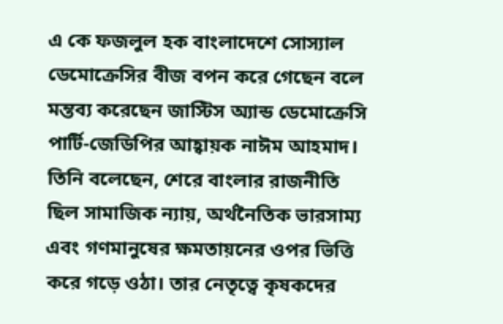এ কে ফজলুল হক বাংলাদেশে সোস্যাল ডেমোক্রেসির বীজ বপন করে গেছেন বলে মন্তব্য করেছেন জাস্টিস অ্যান্ড ডেমোক্রেসি পার্টি-জেডিপির আহ্বায়ক নাঈম আহমাদ। তিনি বলেছেন, শেরে বাংলার রাজনীতি ছিল সামাজিক ন্যায়, অর্থনৈতিক ভারসাম্য এবং গণমানুষের ক্ষমতায়নের ওপর ভিত্তি করে গড়ে ওঠা। তার নেতৃত্বে কৃষকদের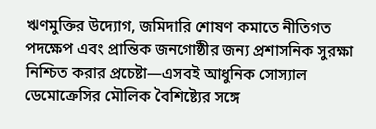ঋণমুক্তির উদ্যোগ, জমিদারি শোষণ কমাতে নীতিগত পদক্ষেপ এবং প্রান্তিক জনগোষ্ঠীর জন্য প্রশাসনিক সুরক্ষা নিশ্চিত করার প্রচেষ্টা—এসবই আধুনিক সোস্যাল ডেমোক্রেসির মৌলিক বৈশিষ্ট্যের সঙ্গে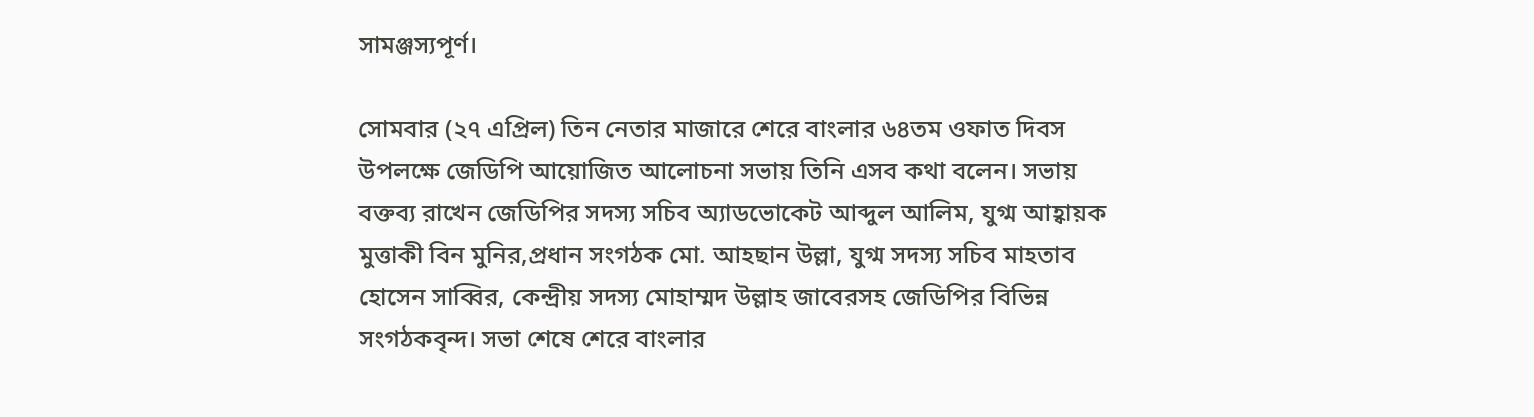সামঞ্জস্যপূর্ণ।

সোমবার (২৭ এপ্রিল) তিন নেতার মাজারে শেরে বাংলার ৬৪তম ওফাত দিবস উপলক্ষে জেডিপি আয়োজিত আলোচনা সভায় তিনি এসব কথা বলেন। সভায় বক্তব্য রাখেন জেডিপির সদস্য সচিব অ্যাডভোকেট আব্দুল আলিম, যুগ্ম আহ্বায়ক মুত্তাকী বিন মুনির,প্রধান সংগঠক মো. আহছান উল্লা, যুগ্ম সদস্য সচিব মাহতাব হোসেন সাব্বির, কেন্দ্রীয় সদস্য মোহাম্মদ উল্লাহ জাবেরসহ জেডিপির বিভিন্ন সংগঠকবৃন্দ। সভা শেষে শেরে বাংলার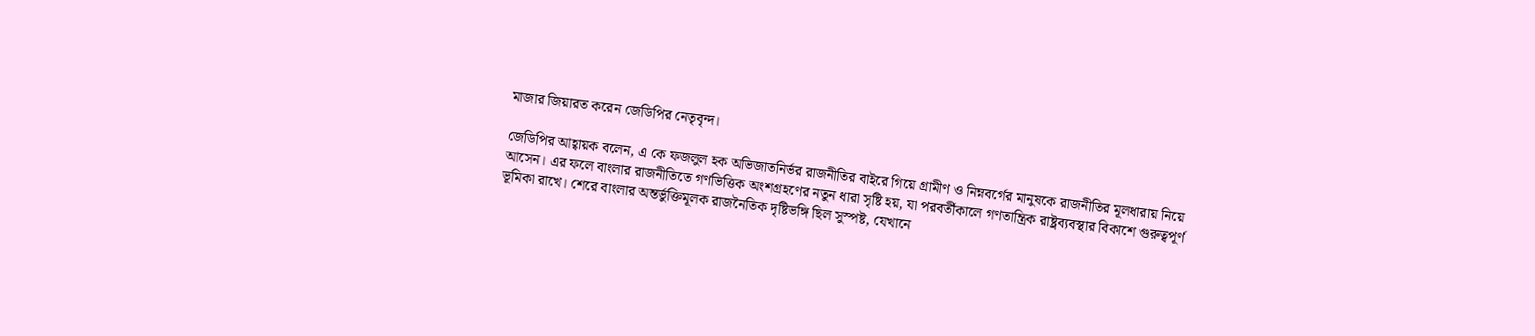মাজার জিয়ারত করেন জেডিপির নেতৃবৃন্দ।

জেডিপির আহ্বায়ক বলেন, এ কে ফজলুল হক অভিজাতনির্ভর রাজনীতির বাইরে গিয়ে গ্রামীণ ও নিম্নবর্গের মানুষকে রাজনীতির মূলধারায় নিয়ে আসেন। এর ফলে বাংলার রাজনীতিতে গণভিত্তিক অংশগ্রহণের নতুন ধারা সৃষ্টি হয়, যা পরবর্তীকালে গণতান্ত্রিক রাষ্ট্রব্যবস্থার বিকাশে গুরুত্বপূর্ণ ভূমিকা রাখে। শেরে বাংলার অন্তর্ভুক্তিমূলক রাজনৈতিক দৃষ্টিভঙ্গি ছিল সুস্পষ্ট, যেখানে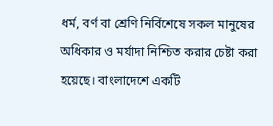ধর্ম, বর্ণ বা শ্রেণি নির্বিশেষে সকল মানুষের অধিকার ও মর্যাদা নিশ্চিত করার চেষ্টা করা হয়েছে। বাংলাদেশে একটি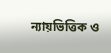ন্যায়ভিত্তিক ও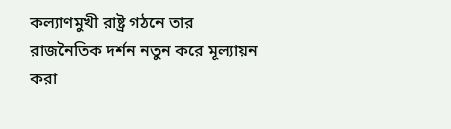কল্যাণমুখী রাষ্ট্র গঠনে তার রাজনৈতিক দর্শন নতুন করে মূল্যায়ন করা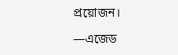প্রয়োজন।

—এজেড